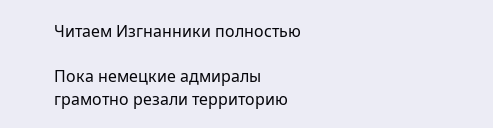Читаем Изгнанники полностью

Пока немецкие адмиралы грамотно резали территорию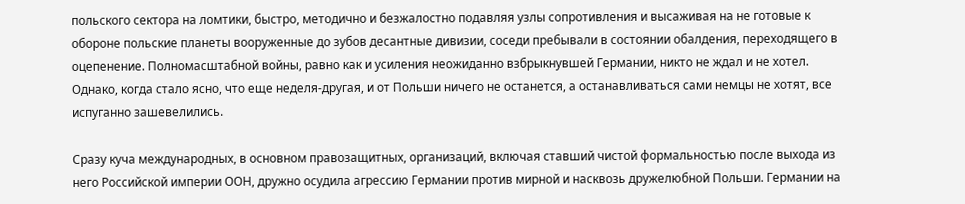польского сектора на ломтики, быстро, методично и безжалостно подавляя узлы сопротивления и высаживая на не готовые к обороне польские планеты вооруженные до зубов десантные дивизии, соседи пребывали в состоянии обалдения, переходящего в оцепенение. Полномасштабной войны, равно как и усиления неожиданно взбрыкнувшей Германии, никто не ждал и не хотел. Однако, когда стало ясно, что еще неделя-другая, и от Польши ничего не останется, а останавливаться сами немцы не хотят, все испуганно зашевелились.

Сразу куча международных, в основном правозащитных, организаций, включая ставший чистой формальностью после выхода из него Российской империи ООН, дружно осудила агрессию Германии против мирной и насквозь дружелюбной Польши. Германии на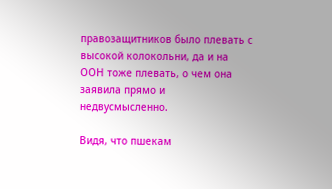правозащитников было плевать с высокой колокольни, да и на ООН тоже плевать, о чем она заявила прямо и недвусмысленно.

Видя, что пшекам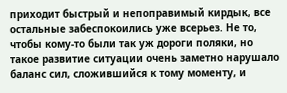приходит быстрый и непоправимый кирдык, все остальные забеспокоились уже всерьез. Не то, чтобы кому-то были так уж дороги поляки, но такое развитие ситуации очень заметно нарушало баланс сил, сложившийся к тому моменту, и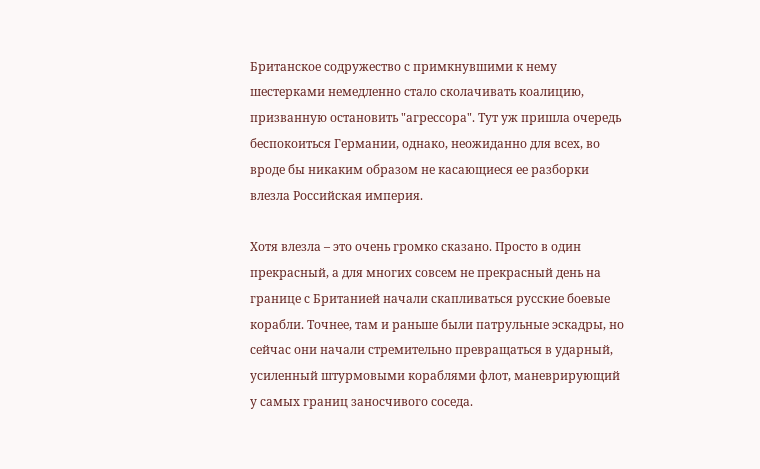Британское содружество с примкнувшими к нему шестерками немедленно стало сколачивать коалицию, призванную остановить "агрессора". Тут уж пришла очередь беспокоиться Германии, однако, неожиданно для всех, во вроде бы никаким образом не касающиеся ее разборки влезла Российская империя.

Хотя влезла – это очень громко сказано. Просто в один прекрасный, а для многих совсем не прекрасный день на границе с Британией начали скапливаться русские боевые корабли. Точнее, там и раньше были патрульные эскадры, но сейчас они начали стремительно превращаться в ударный, усиленный штурмовыми кораблями флот, маневрирующий у самых границ заносчивого соседа.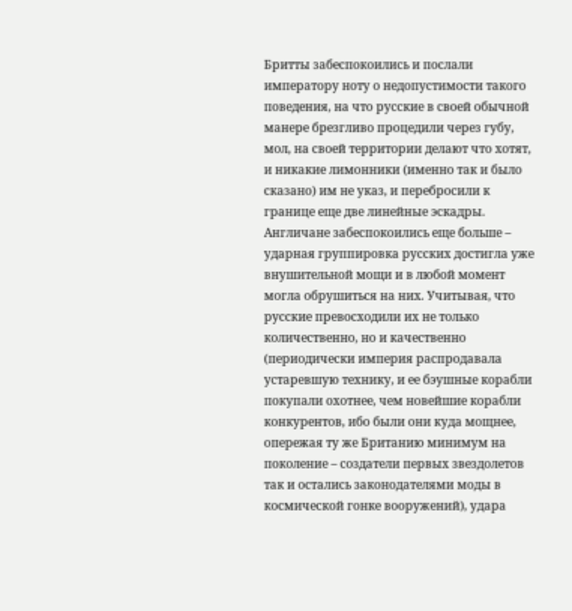Бритты забеспокоились и послали императору ноту о недопустимости такого поведения, на что русские в своей обычной манере брезгливо процедили через губу, мол, на своей территории делают что хотят, и никакие лимонники (именно так и было сказано) им не указ, и перебросили к границе еще две линейные эскадры. Англичане забеспокоились еще больше – ударная группировка русских достигла уже внушительной мощи и в любой момент могла обрушиться на них. Учитывая, что русские превосходили их не только количественно, но и качественно (периодически империя распродавала устаревшую технику, и ее бэушные корабли покупали охотнее, чем новейшие корабли конкурентов, ибо были они куда мощнее, опережая ту же Британию минимум на поколение – создатели первых звездолетов так и остались законодателями моды в космической гонке вооружений), удара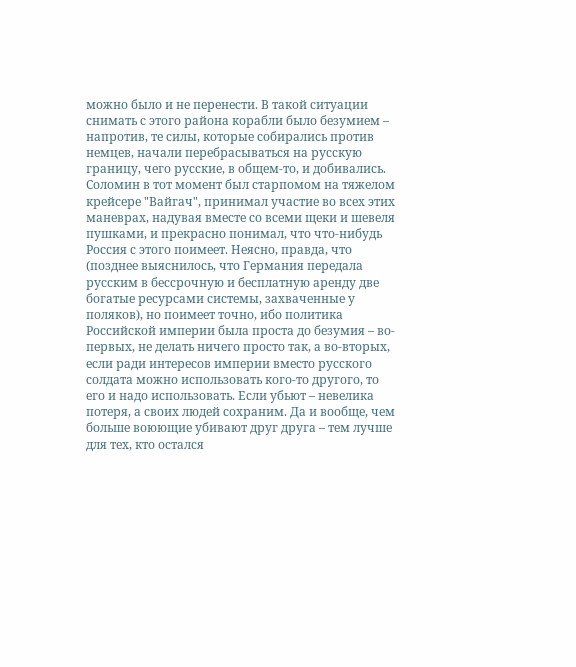можно было и не перенести. В такой ситуации снимать с этого района корабли было безумием – напротив, те силы, которые собирались против немцев, начали перебрасываться на русскую границу, чего русские, в общем-то, и добивались. Соломин в тот момент был старпомом на тяжелом крейсере "Вайгач", принимал участие во всех этих маневрах, надувая вместе со всеми щеки и шевеля пушками, и прекрасно понимал, что что-нибудь Россия с этого поимеет. Неясно, правда, что (позднее выяснилось, что Германия передала русским в бессрочную и бесплатную аренду две богатые ресурсами системы, захваченные у поляков), но поимеет точно, ибо политика Российской империи была проста до безумия – во-первых, не делать ничего просто так, а во-вторых, если ради интересов империи вместо русского солдата можно использовать кого-то другого, то его и надо использовать. Если убьют – невелика потеря, а своих людей сохраним. Да и вообще, чем больше воюющие убивают друг друга – тем лучше для тех, кто остался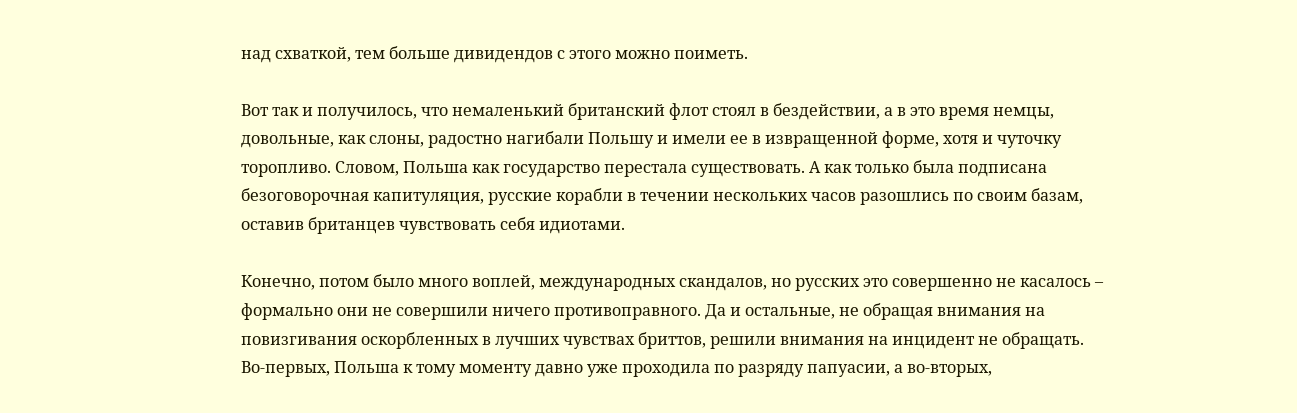над схваткой, тем больше дивидендов с этого можно поиметь.

Вот так и получилось, что немаленький британский флот стоял в бездействии, а в это время немцы, довольные, как слоны, радостно нагибали Польшу и имели ее в извращенной форме, хотя и чуточку торопливо. Словом, Польша как государство перестала существовать. А как только была подписана безоговорочная капитуляция, русские корабли в течении нескольких часов разошлись по своим базам, оставив британцев чувствовать себя идиотами.

Конечно, потом было много воплей, международных скандалов, но русских это совершенно не касалось – формально они не совершили ничего противоправного. Да и остальные, не обращая внимания на повизгивания оскорбленных в лучших чувствах бриттов, решили внимания на инцидент не обращать. Во-первых, Польша к тому моменту давно уже проходила по разряду папуасии, а во-вторых,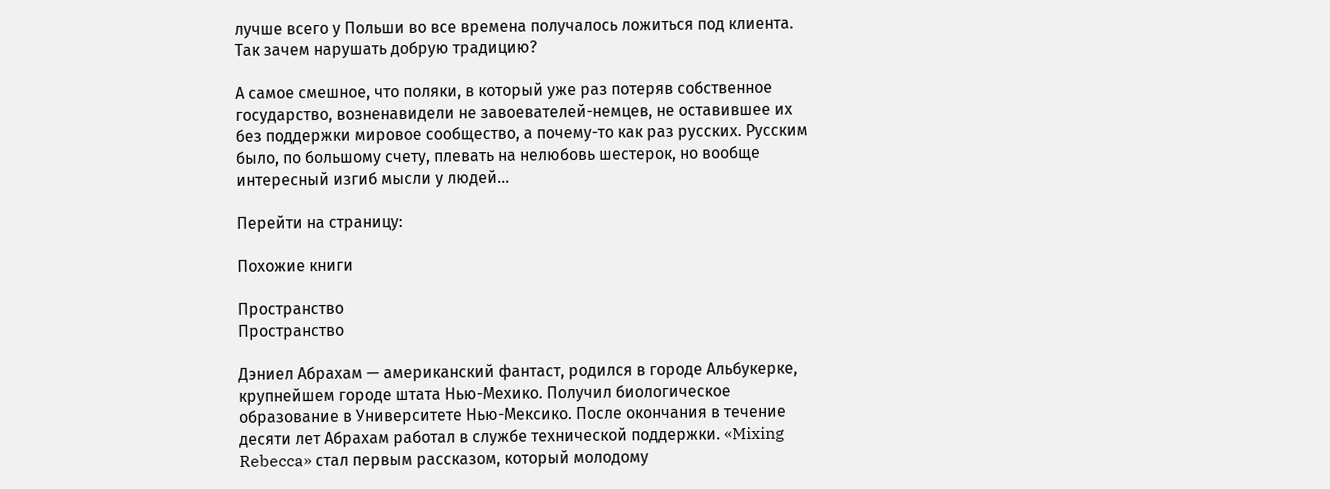лучше всего у Польши во все времена получалось ложиться под клиента. Так зачем нарушать добрую традицию?

А самое смешное, что поляки, в который уже раз потеряв собственное государство, возненавидели не завоевателей-немцев, не оставившее их без поддержки мировое сообщество, а почему-то как раз русских. Русским было, по большому счету, плевать на нелюбовь шестерок, но вообще интересный изгиб мысли у людей…

Перейти на страницу:

Похожие книги

Пространство
Пространство

Дэниел Абрахам — американский фантаст, родился в городе Альбукерке, крупнейшем городе штата Нью-Мехико. Получил биологическое образование в Университете Нью-Мексико. После окончания в течение десяти лет Абрахам работал в службе технической поддержки. «Mixing Rebecca» стал первым рассказом, который молодому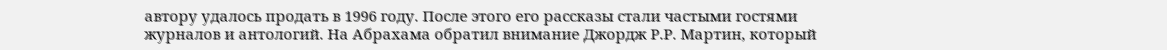автору удалось продать в 1996 году. После этого его рассказы стали частыми гостями журналов и антологий. На Абрахама обратил внимание Джордж Р.Р. Мартин, который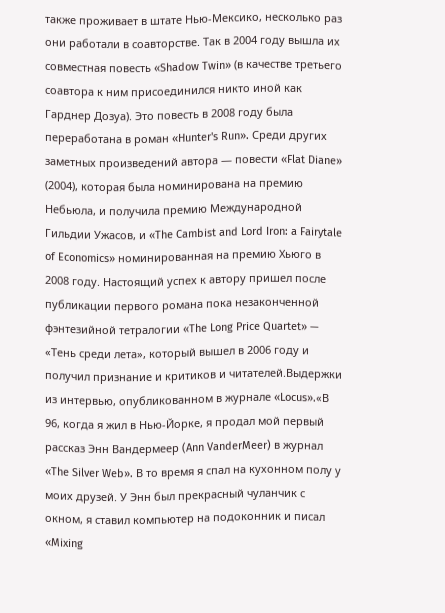также проживает в штате Нью-Мексико, несколько раз они работали в соавторстве. Так в 2004 году вышла их совместная повесть «Shadow Twin» (в качестве третьего соавтора к ним присоединился никто иной как Гарднер Дозуа). Это повесть в 2008 году была переработана в роман «Hunter's Run». Среди других заметных произведений автора — повести «Flat Diane» (2004), которая была номинирована на премию Небьюла, и получила премию Международной Гильдии Ужасов, и «The Cambist and Lord Iron: a Fairytale of Economics» номинированная на премию Хьюго в 2008 году. Настоящий успех к автору пришел после публикации первого романа пока незаконченной фэнтезийной тетралогии «The Long Price Quartet» — «Тень среди лета», который вышел в 2006 году и получил признание и критиков и читателей.Выдержки из интервью, опубликованном в журнале «Locus».«В 96, когда я жил в Нью-Йорке, я продал мой первый рассказ Энн Вандермеер (Ann VanderMeer) в журнал «The Silver Web». В то время я спал на кухонном полу у моих друзей. У Энн был прекрасный чуланчик с окном, я ставил компьютер на подоконник и писал «Mixing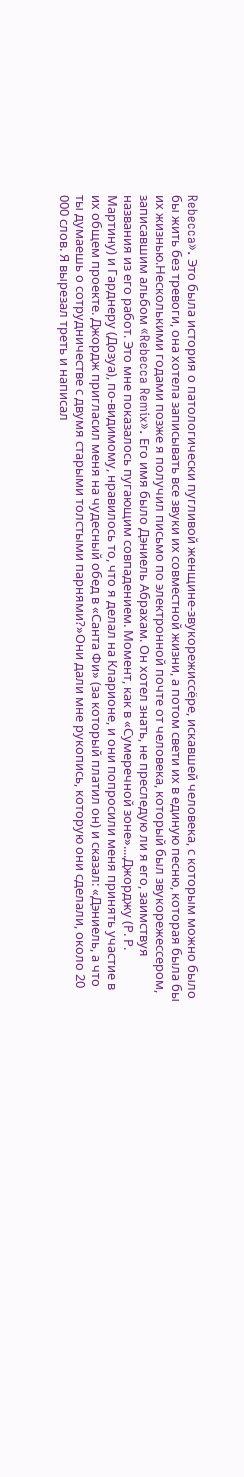Rebecca». Это была история о патологически пугливой женщине-звукорежиссёре, искавшей человека, с которым можно было бы жить без тревоги, она хотела записывать все звуки их совместной жизни, а потом свети их в единую песню, которая была бы их жизнью.Несколькими годами позже я получил письмо по электронной почте от человека, который был звукорежессером, записавшим альбом «Rebecca Remix». Его имя было Дэниель Абрахам. Он хотел знать, не преследую ли я его, заимствуя названия из его работ. Это мне показалось пугающим совпадением. Момент, как в «Сумеречной зоне»....Джорджу (Р. Р. Мартину) и Гарднеру (Дозуа), по-видимому, нравилось то, что я делал на Кларионе, и они попросили меня принять участие в их общем проекте. Джордж пригласил меня на чудесный обед в «Санта Фи» (за который платил он) и сказал: «Дэниель, а что ты думаешь о сотрудничестве с двумя старыми толстыми парнями?»Они дали мне рукопись, которую они сделали, около 20 000 слов. Я вырезал треть и написал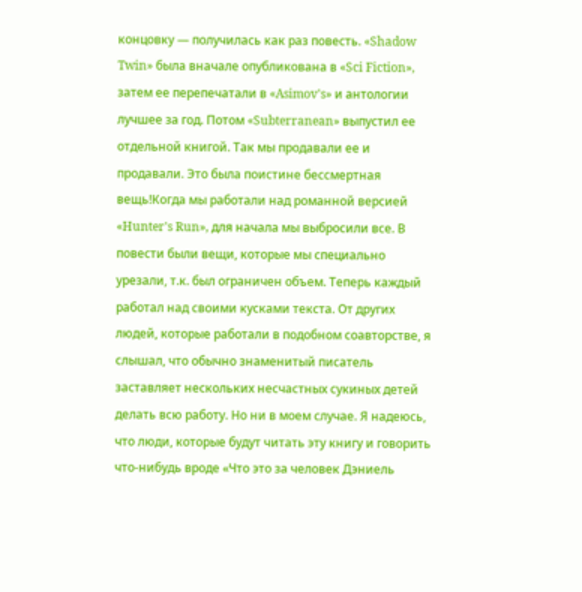концовку — получилась как раз повесть. «Shadow Twin» была вначале опубликована в «Sci Fiction», затем ее перепечатали в «Asimov's» и антологии лучшее за год. Потом «Subterranean» выпустил ее отдельной книгой. Так мы продавали ее и продавали. Это была поистине бессмертная вещь!Когда мы работали над романной версией «Hunter's Run», для начала мы выбросили все. В повести были вещи, которые мы специально урезали, т.к. был ограничен объем. Теперь каждый работал над своими кусками текста. От других людей, которые работали в подобном соавторстве, я слышал, что обычно знаменитый писатель заставляет нескольких несчастных сукиных детей делать всю работу. Но ни в моем случае. Я надеюсь, что люди, которые будут читать эту книгу и говорить что-нибудь вроде «Что это за человек Дэниель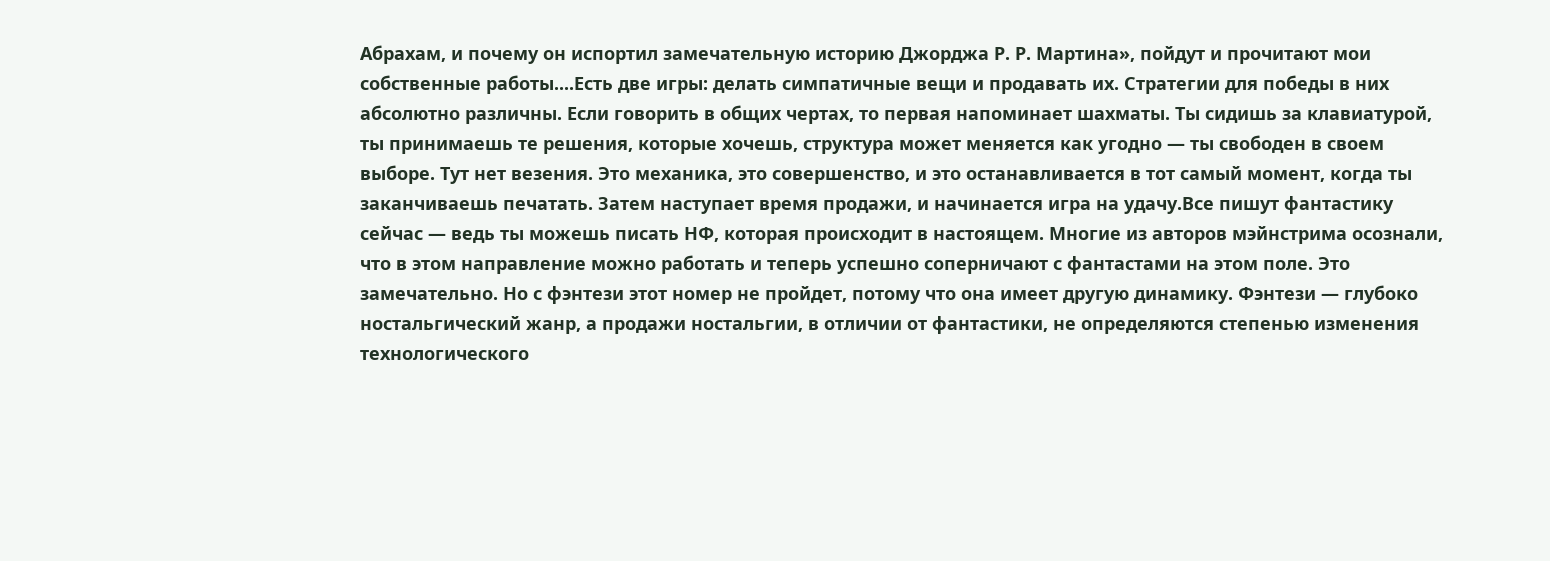Абрахам, и почему он испортил замечательную историю Джорджа Р. Р. Мартина», пойдут и прочитают мои собственные работы....Есть две игры: делать симпатичные вещи и продавать их. Стратегии для победы в них абсолютно различны. Если говорить в общих чертах, то первая напоминает шахматы. Ты сидишь за клавиатурой, ты принимаешь те решения, которые хочешь, структура может меняется как угодно — ты свободен в своем выборе. Тут нет везения. Это механика, это совершенство, и это останавливается в тот самый момент, когда ты заканчиваешь печатать. Затем наступает время продажи, и начинается игра на удачу.Все пишут фантастику сейчас — ведь ты можешь писать НФ, которая происходит в настоящем. Многие из авторов мэйнстрима осознали, что в этом направление можно работать и теперь успешно соперничают с фантастами на этом поле. Это замечательно. Но с фэнтези этот номер не пройдет, потому что она имеет другую динамику. Фэнтези — глубоко ностальгический жанр, а продажи ностальгии, в отличии от фантастики, не определяются степенью изменения технологического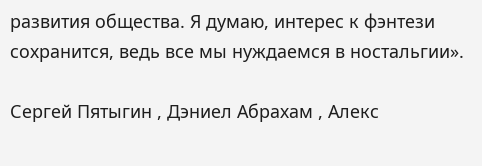развития общества. Я думаю, интерес к фэнтези сохранится, ведь все мы нуждаемся в ностальгии».

Сергей Пятыгин , Дэниел Абрахам , Алекс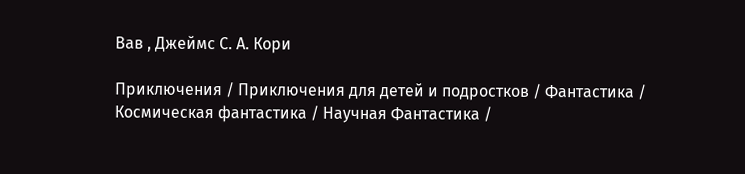Вав , Джеймс С. А. Кори

Приключения / Приключения для детей и подростков / Фантастика / Космическая фантастика / Научная Фантастика /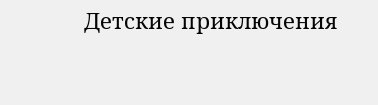Детские приключения